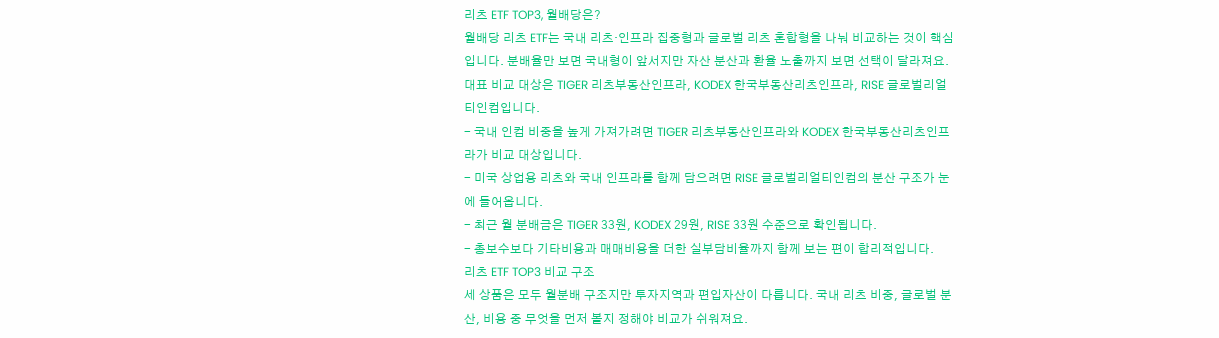리츠 ETF TOP3, 월배당은?
월배당 리츠 ETF는 국내 리츠·인프라 집중형과 글로벌 리츠 혼합형을 나눠 비교하는 것이 핵심입니다. 분배율만 보면 국내형이 앞서지만 자산 분산과 환율 노출까지 보면 선택이 달라져요. 대표 비교 대상은 TIGER 리츠부동산인프라, KODEX 한국부동산리츠인프라, RISE 글로벌리얼티인컴입니다.
- 국내 인컴 비중을 높게 가져가려면 TIGER 리츠부동산인프라와 KODEX 한국부동산리츠인프라가 비교 대상입니다.
- 미국 상업용 리츠와 국내 인프라를 함께 담으려면 RISE 글로벌리얼티인컴의 분산 구조가 눈에 들어옵니다.
- 최근 월 분배금은 TIGER 33원, KODEX 29원, RISE 33원 수준으로 확인됩니다.
- 총보수보다 기타비용과 매매비용을 더한 실부담비율까지 함께 보는 편이 합리적입니다.
리츠 ETF TOP3 비교 구조
세 상품은 모두 월분배 구조지만 투자지역과 편입자산이 다릅니다. 국내 리츠 비중, 글로벌 분산, 비용 중 무엇을 먼저 볼지 정해야 비교가 쉬워져요.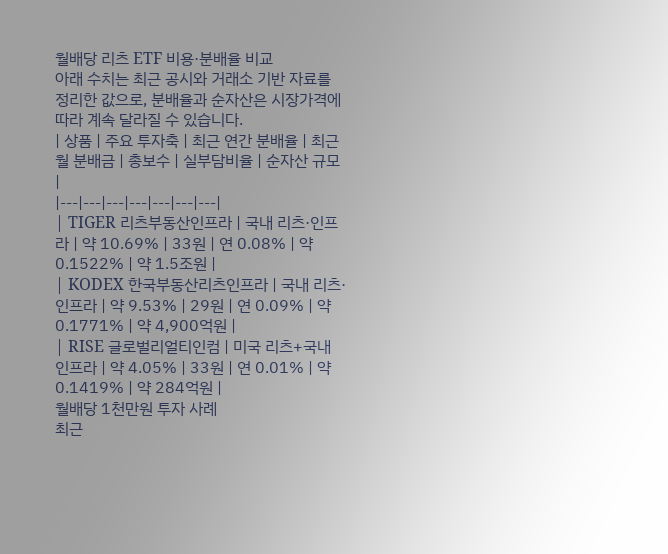월배당 리츠 ETF 비용·분배율 비교
아래 수치는 최근 공시와 거래소 기반 자료를 정리한 값으로, 분배율과 순자산은 시장가격에 따라 계속 달라질 수 있습니다.
| 상품 | 주요 투자축 | 최근 연간 분배율 | 최근 월 분배금 | 총보수 | 실부담비율 | 순자산 규모 |
|---|---|---|---|---|---|---|
| TIGER 리츠부동산인프라 | 국내 리츠·인프라 | 약 10.69% | 33원 | 연 0.08% | 약 0.1522% | 약 1.5조원 |
| KODEX 한국부동산리츠인프라 | 국내 리츠·인프라 | 약 9.53% | 29원 | 연 0.09% | 약 0.1771% | 약 4,900억원 |
| RISE 글로벌리얼티인컴 | 미국 리츠+국내 인프라 | 약 4.05% | 33원 | 연 0.01% | 약 0.1419% | 약 284억원 |
월배당 1천만원 투자 사례
최근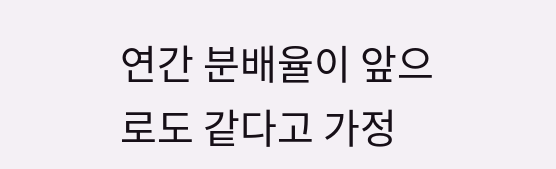연간 분배율이 앞으로도 같다고 가정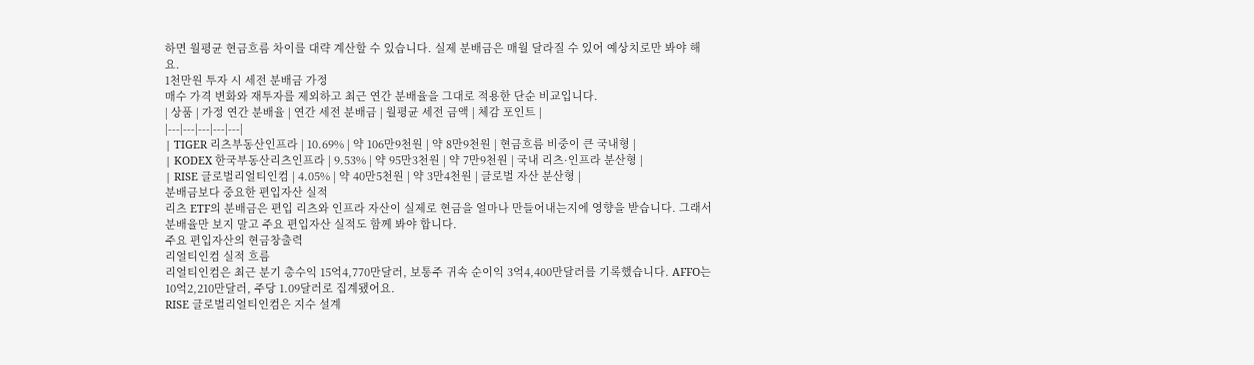하면 월평균 현금흐름 차이를 대략 계산할 수 있습니다. 실제 분배금은 매월 달라질 수 있어 예상치로만 봐야 해요.
1천만원 투자 시 세전 분배금 가정
매수 가격 변화와 재투자를 제외하고 최근 연간 분배율을 그대로 적용한 단순 비교입니다.
| 상품 | 가정 연간 분배율 | 연간 세전 분배금 | 월평균 세전 금액 | 체감 포인트 |
|---|---|---|---|---|
| TIGER 리츠부동산인프라 | 10.69% | 약 106만9천원 | 약 8만9천원 | 현금흐름 비중이 큰 국내형 |
| KODEX 한국부동산리츠인프라 | 9.53% | 약 95만3천원 | 약 7만9천원 | 국내 리츠·인프라 분산형 |
| RISE 글로벌리얼티인컴 | 4.05% | 약 40만5천원 | 약 3만4천원 | 글로벌 자산 분산형 |
분배금보다 중요한 편입자산 실적
리츠 ETF의 분배금은 편입 리츠와 인프라 자산이 실제로 현금을 얼마나 만들어내는지에 영향을 받습니다. 그래서 분배율만 보지 말고 주요 편입자산 실적도 함께 봐야 합니다.
주요 편입자산의 현금창출력
리얼티인컴 실적 흐름
리얼티인컴은 최근 분기 총수익 15억4,770만달러, 보통주 귀속 순이익 3억4,400만달러를 기록했습니다. AFFO는 10억2,210만달러, 주당 1.09달러로 집계됐어요.
RISE 글로벌리얼티인컴은 지수 설계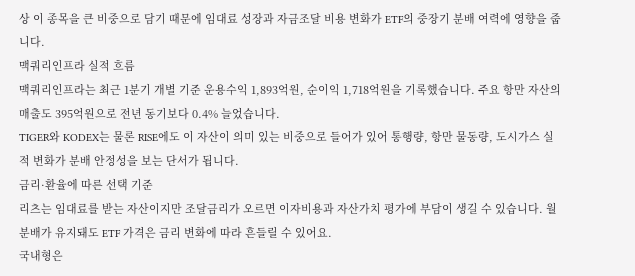상 이 종목을 큰 비중으로 담기 때문에 임대료 성장과 자금조달 비용 변화가 ETF의 중장기 분배 여력에 영향을 줍니다.
맥쿼리인프라 실적 흐름
맥쿼리인프라는 최근 1분기 개별 기준 운용수익 1,893억원, 순이익 1,718억원을 기록했습니다. 주요 항만 자산의 매출도 395억원으로 전년 동기보다 0.4% 늘었습니다.
TIGER와 KODEX는 물론 RISE에도 이 자산이 의미 있는 비중으로 들어가 있어 통행량, 항만 물동량, 도시가스 실적 변화가 분배 안정성을 보는 단서가 됩니다.
금리·환율에 따른 선택 기준
리츠는 임대료를 받는 자산이지만 조달금리가 오르면 이자비용과 자산가치 평가에 부담이 생길 수 있습니다. 월분배가 유지돼도 ETF 가격은 금리 변화에 따라 흔들릴 수 있어요.
국내형은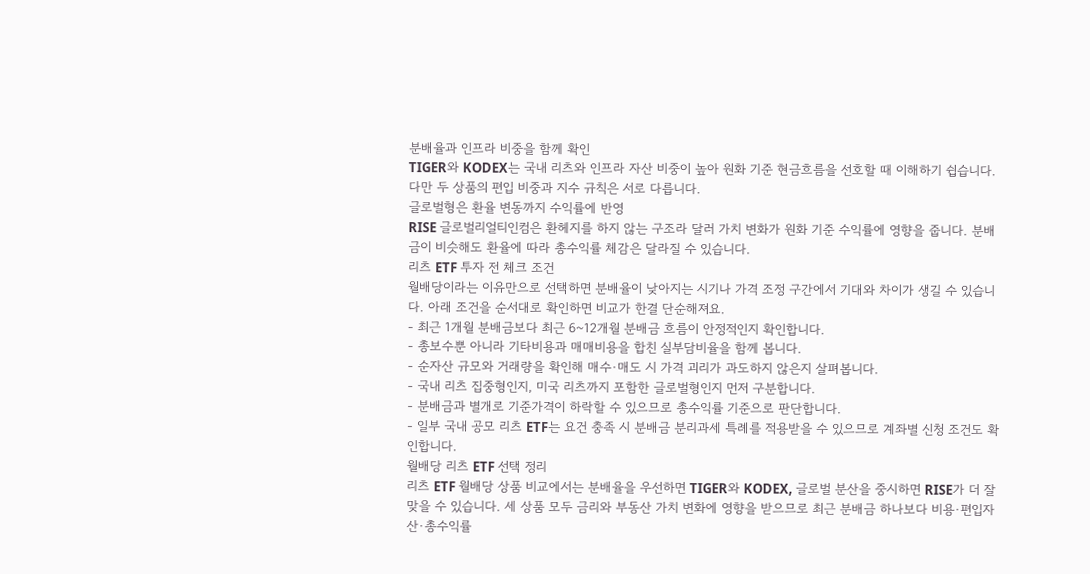분배율과 인프라 비중을 함께 확인
TIGER와 KODEX는 국내 리츠와 인프라 자산 비중이 높아 원화 기준 현금흐름을 선호할 때 이해하기 쉽습니다. 다만 두 상품의 편입 비중과 지수 규칙은 서로 다릅니다.
글로벌형은 환율 변동까지 수익률에 반영
RISE 글로벌리얼티인컴은 환헤지를 하지 않는 구조라 달러 가치 변화가 원화 기준 수익률에 영향을 줍니다. 분배금이 비슷해도 환율에 따라 총수익률 체감은 달라질 수 있습니다.
리츠 ETF 투자 전 체크 조건
월배당이라는 이유만으로 선택하면 분배율이 낮아지는 시기나 가격 조정 구간에서 기대와 차이가 생길 수 있습니다. 아래 조건을 순서대로 확인하면 비교가 한결 단순해져요.
- 최근 1개월 분배금보다 최근 6~12개월 분배금 흐름이 안정적인지 확인합니다.
- 총보수뿐 아니라 기타비용과 매매비용을 합친 실부담비율을 함께 봅니다.
- 순자산 규모와 거래량을 확인해 매수·매도 시 가격 괴리가 과도하지 않은지 살펴봅니다.
- 국내 리츠 집중형인지, 미국 리츠까지 포함한 글로벌형인지 먼저 구분합니다.
- 분배금과 별개로 기준가격이 하락할 수 있으므로 총수익률 기준으로 판단합니다.
- 일부 국내 공모 리츠 ETF는 요건 충족 시 분배금 분리과세 특례를 적용받을 수 있으므로 계좌별 신청 조건도 확인합니다.
월배당 리츠 ETF 선택 정리
리츠 ETF 월배당 상품 비교에서는 분배율을 우선하면 TIGER와 KODEX, 글로벌 분산을 중시하면 RISE가 더 잘 맞을 수 있습니다. 세 상품 모두 금리와 부동산 가치 변화에 영향을 받으므로 최근 분배금 하나보다 비용·편입자산·총수익률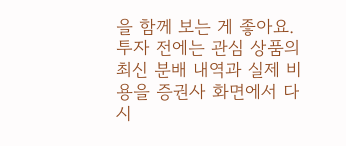을 함께 보는 게 좋아요. 투자 전에는 관심 상품의 최신 분배 내역과 실제 비용을 증권사 화면에서 다시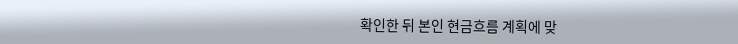확인한 뒤 본인 현금흐름 계획에 맞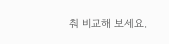춰 비교해 보세요.